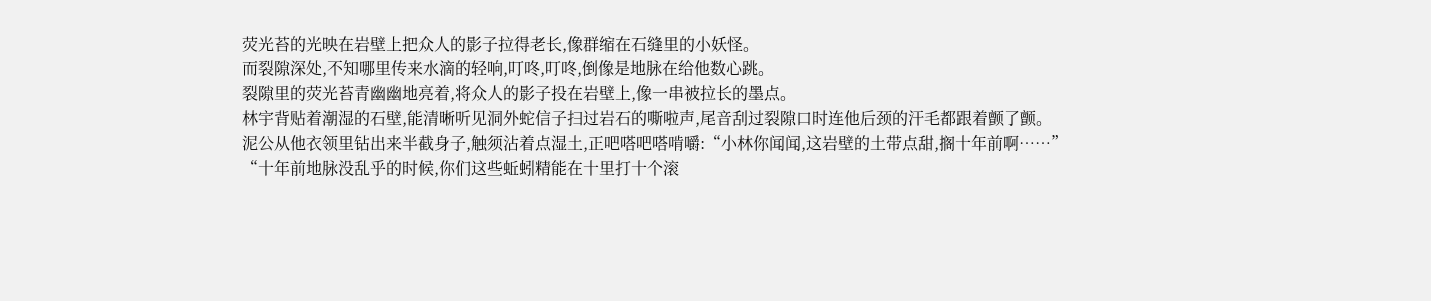荧光苔的光映在岩壁上把众人的影子拉得老长,像群缩在石缝里的小妖怪。
而裂隙深处,不知哪里传来水滴的轻响,叮咚,叮咚,倒像是地脉在给他数心跳。
裂隙里的荧光苔青幽幽地亮着,将众人的影子投在岩壁上,像一串被拉长的墨点。
林宇背贴着潮湿的石壁,能清晰听见洞外蛇信子扫过岩石的嘶啦声,尾音刮过裂隙口时连他后颈的汗毛都跟着颤了颤。
泥公从他衣领里钻出来半截身子,触须沾着点湿土,正吧嗒吧嗒啃嚼:“小林你闻闻,这岩壁的土带点甜,搁十年前啊……”
“十年前地脉没乱乎的时候,你们这些蚯蚓精能在十里打十个滚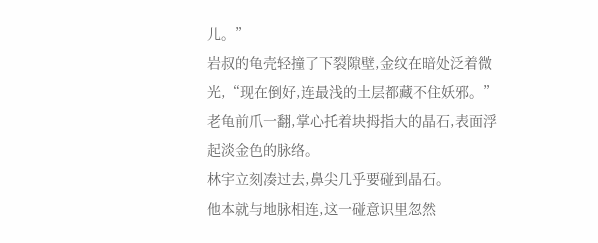儿。”
岩叔的龟壳轻撞了下裂隙壁,金纹在暗处泛着微光,“现在倒好,连最浅的土层都藏不住妖邪。”
老龟前爪一翻,掌心托着块拇指大的晶石,表面浮起淡金色的脉络。
林宇立刻凑过去,鼻尖几乎要碰到晶石。
他本就与地脉相连,这一碰意识里忽然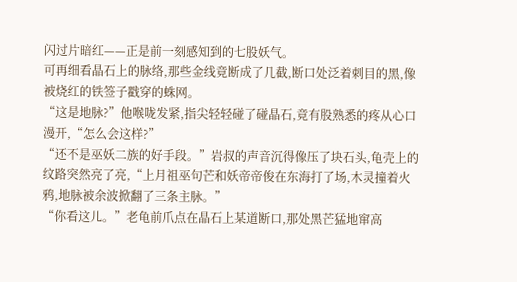闪过片暗红——正是前一刻感知到的七股妖气。
可再细看晶石上的脉络,那些金线竟断成了几截,断口处泛着刺目的黑,像被烧红的铁签子戳穿的蛛网。
“这是地脉?”他喉咙发紧,指尖轻轻碰了碰晶石,竟有股熟悉的疼从心口漫开,“怎么会这样?”
“还不是巫妖二族的好手段。”岩叔的声音沉得像压了块石头,龟壳上的纹路突然亮了亮,“上月祖巫句芒和妖帝帝俊在东海打了场,木灵撞着火鸦,地脉被余波掀翻了三条主脉。”
“你看这儿。”老龟前爪点在晶石上某道断口,那处黑芒猛地窜高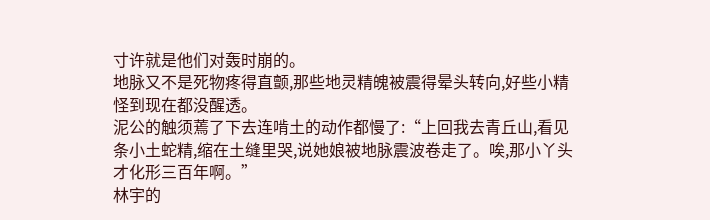寸许就是他们对轰时崩的。
地脉又不是死物疼得直颤,那些地灵精魄被震得晕头转向,好些小精怪到现在都没醒透。
泥公的触须蔫了下去连啃土的动作都慢了:“上回我去青丘山,看见条小土蛇精,缩在土缝里哭,说她娘被地脉震波卷走了。唉,那小丫头才化形三百年啊。”
林宇的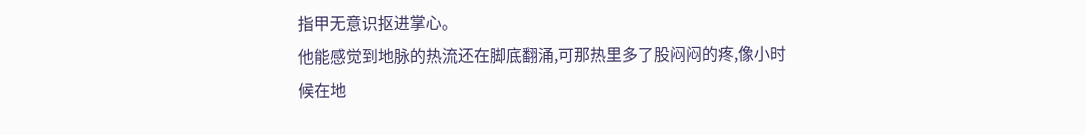指甲无意识抠进掌心。
他能感觉到地脉的热流还在脚底翻涌,可那热里多了股闷闷的疼,像小时候在地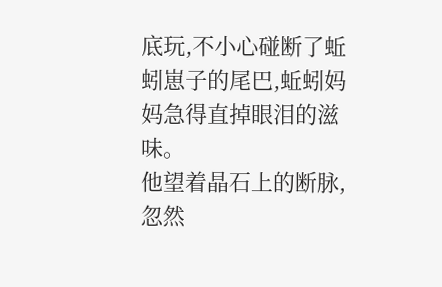底玩,不小心碰断了蚯蚓崽子的尾巴,蚯蚓妈妈急得直掉眼泪的滋味。
他望着晶石上的断脉,忽然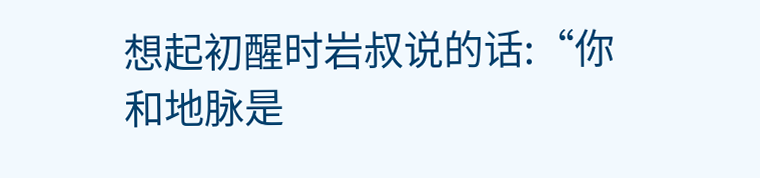想起初醒时岩叔说的话:“你和地脉是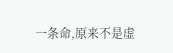一条命,原来不是虚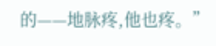的——地脉疼,他也疼。”